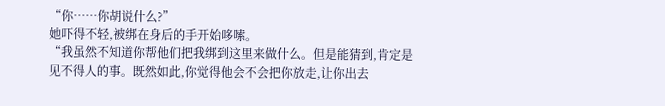“你……你胡说什么?”
她吓得不轻,被绑在身后的手开始哆嗦。
“我虽然不知道你帮他们把我绑到这里来做什么。但是能猜到,肯定是见不得人的事。既然如此,你觉得他会不会把你放走,让你出去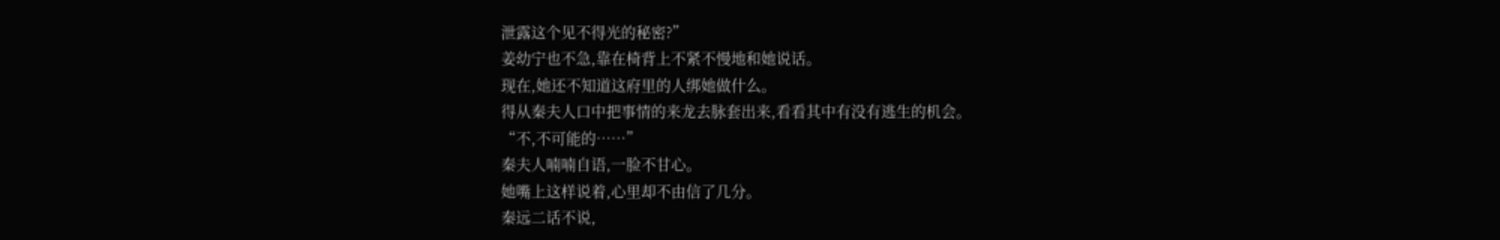泄露这个见不得光的秘密?”
姜幼宁也不急,靠在椅背上不紧不慢地和她说话。
现在,她还不知道这府里的人绑她做什么。
得从秦夫人口中把事情的来龙去脉套出来,看看其中有没有逃生的机会。
“不,不可能的……”
秦夫人喃喃自语,一脸不甘心。
她嘴上这样说着,心里却不由信了几分。
秦远二话不说,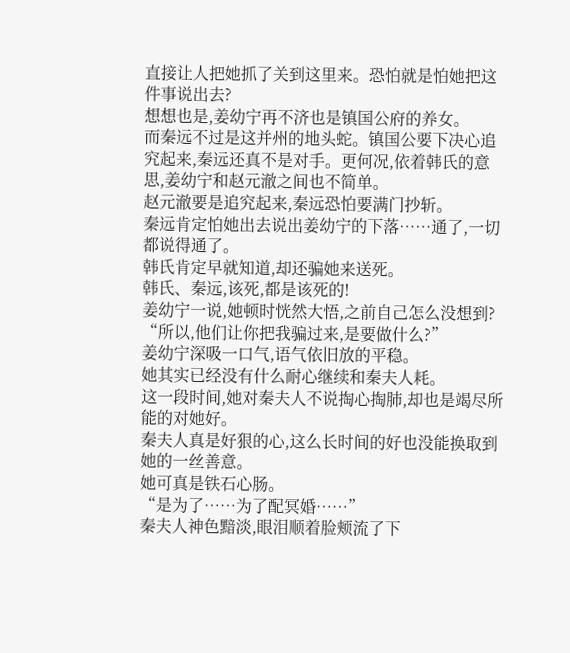直接让人把她抓了关到这里来。恐怕就是怕她把这件事说出去?
想想也是,姜幼宁再不济也是镇国公府的养女。
而秦远不过是这并州的地头蛇。镇国公要下决心追究起来,秦远还真不是对手。更何况,依着韩氏的意思,姜幼宁和赵元澈之间也不简单。
赵元澈要是追究起来,秦远恐怕要满门抄斩。
秦远肯定怕她出去说出姜幼宁的下落……通了,一切都说得通了。
韩氏肯定早就知道,却还骗她来送死。
韩氏、秦远,该死,都是该死的!
姜幼宁一说,她顿时恍然大悟,之前自己怎么没想到?
“所以,他们让你把我骗过来,是要做什么?”
姜幼宁深吸一口气,语气依旧放的平稳。
她其实已经没有什么耐心继续和秦夫人耗。
这一段时间,她对秦夫人不说掏心掏肺,却也是竭尽所能的对她好。
秦夫人真是好狠的心,这么长时间的好也没能换取到她的一丝善意。
她可真是铁石心肠。
“是为了……为了配冥婚……”
秦夫人神色黯淡,眼泪顺着脸颊流了下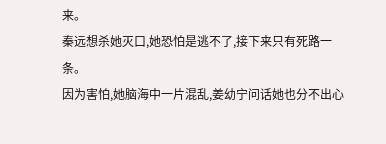来。
秦远想杀她灭口,她恐怕是逃不了,接下来只有死路一条。
因为害怕,她脑海中一片混乱,姜幼宁问话她也分不出心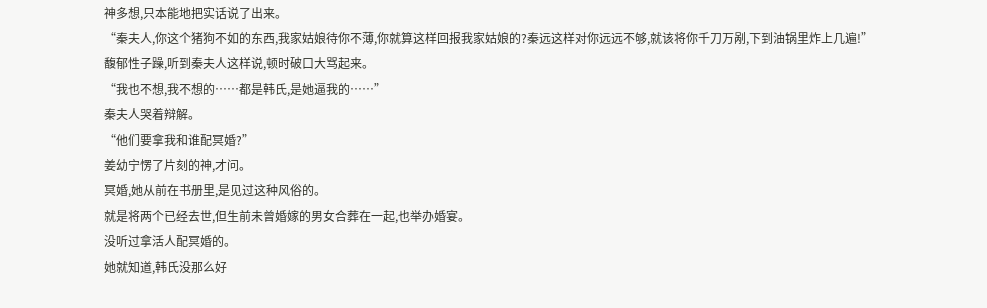神多想,只本能地把实话说了出来。
“秦夫人,你这个猪狗不如的东西,我家姑娘待你不薄,你就算这样回报我家姑娘的?秦远这样对你远远不够,就该将你千刀万剐,下到油锅里炸上几遍!”
馥郁性子躁,听到秦夫人这样说,顿时破口大骂起来。
“我也不想,我不想的……都是韩氏,是她逼我的……”
秦夫人哭着辩解。
“他们要拿我和谁配冥婚?”
姜幼宁愣了片刻的神,才问。
冥婚,她从前在书册里,是见过这种风俗的。
就是将两个已经去世,但生前未曾婚嫁的男女合葬在一起,也举办婚宴。
没听过拿活人配冥婚的。
她就知道,韩氏没那么好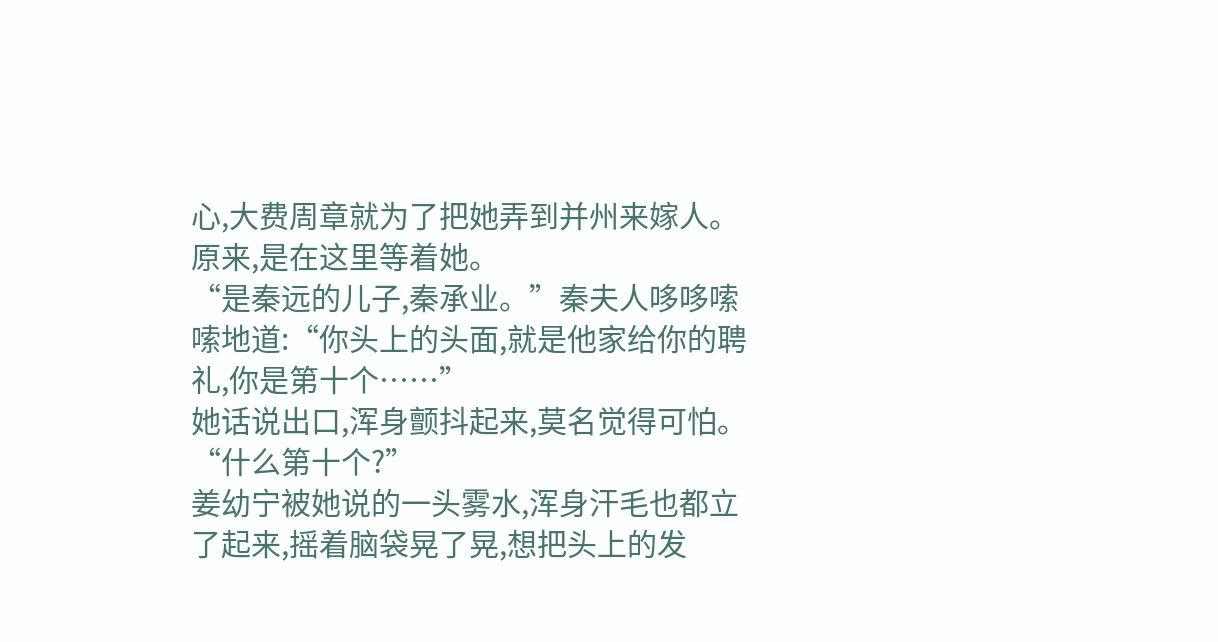心,大费周章就为了把她弄到并州来嫁人。
原来,是在这里等着她。
“是秦远的儿子,秦承业。”秦夫人哆哆嗦嗦地道:“你头上的头面,就是他家给你的聘礼,你是第十个……”
她话说出口,浑身颤抖起来,莫名觉得可怕。
“什么第十个?”
姜幼宁被她说的一头雾水,浑身汗毛也都立了起来,摇着脑袋晃了晃,想把头上的发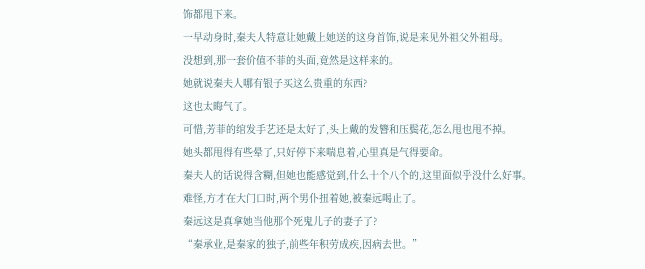饰都甩下来。
一早动身时,秦夫人特意让她戴上她送的这身首饰,说是来见外祖父外祖母。
没想到,那一套价值不菲的头面,竟然是这样来的。
她就说秦夫人哪有银子买这么贵重的东西?
这也太晦气了。
可惜,芳菲的绾发手艺还是太好了,头上戴的发簪和压鬓花,怎么甩也甩不掉。
她头都甩得有些晕了,只好停下来喘息着,心里真是气得要命。
秦夫人的话说得含糊,但她也能感觉到,什么十个八个的,这里面似乎没什么好事。
难怪,方才在大门口时,两个男仆扭着她,被秦远喝止了。
秦远这是真拿她当他那个死鬼儿子的妻子了?
“秦承业,是秦家的独子,前些年积劳成疾,因病去世。”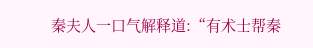秦夫人一口气解释道:“有术士帮秦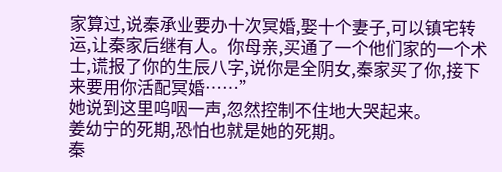家算过,说秦承业要办十次冥婚,娶十个妻子,可以镇宅转运,让秦家后继有人。你母亲,买通了一个他们家的一个术士,谎报了你的生辰八字,说你是全阴女,秦家买了你,接下来要用你活配冥婚……”
她说到这里呜咽一声,忽然控制不住地大哭起来。
姜幼宁的死期,恐怕也就是她的死期。
秦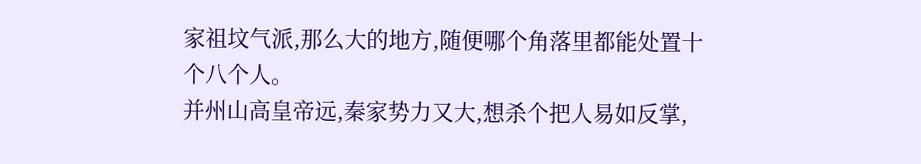家祖坟气派,那么大的地方,随便哪个角落里都能处置十个八个人。
并州山高皇帝远,秦家势力又大,想杀个把人易如反掌,